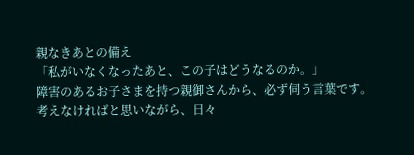親なきあとの備え
「私がいなくなったあと、この子はどうなるのか。」
障害のあるお子さまを持つ親御さんから、必ず伺う言葉です。
考えなければと思いながら、日々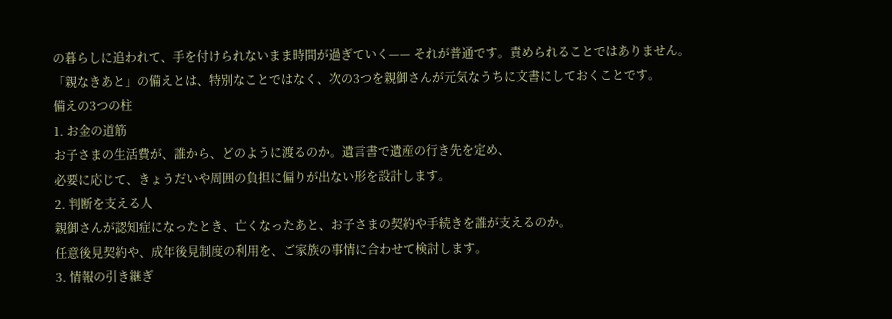の暮らしに追われて、手を付けられないまま時間が過ぎていく—— それが普通です。責められることではありません。
「親なきあと」の備えとは、特別なことではなく、次の3つを親御さんが元気なうちに文書にしておくことです。
備えの3つの柱
1. お金の道筋
お子さまの生活費が、誰から、どのように渡るのか。遺言書で遺産の行き先を定め、
必要に応じて、きょうだいや周囲の負担に偏りが出ない形を設計します。
2. 判断を支える人
親御さんが認知症になったとき、亡くなったあと、お子さまの契約や手続きを誰が支えるのか。
任意後見契約や、成年後見制度の利用を、ご家族の事情に合わせて検討します。
3. 情報の引き継ぎ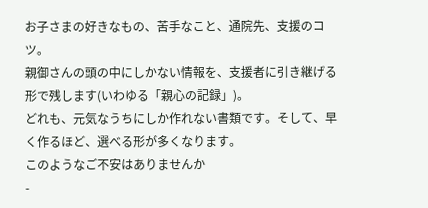お子さまの好きなもの、苦手なこと、通院先、支援のコツ。
親御さんの頭の中にしかない情報を、支援者に引き継げる形で残します(いわゆる「親心の記録」)。
どれも、元気なうちにしか作れない書類です。そして、早く作るほど、選べる形が多くなります。
このようなご不安はありませんか
-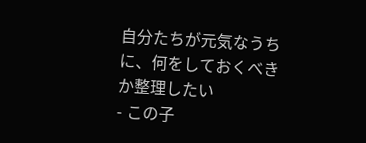自分たちが元気なうちに、何をしておくべきか整理したい
- この子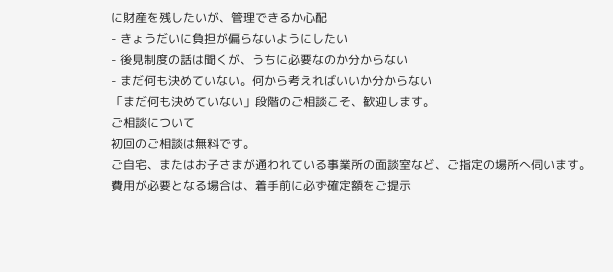に財産を残したいが、管理できるか心配
- きょうだいに負担が偏らないようにしたい
- 後見制度の話は聞くが、うちに必要なのか分からない
- まだ何も決めていない。何から考えればいいか分からない
「まだ何も決めていない」段階のご相談こそ、歓迎します。
ご相談について
初回のご相談は無料です。
ご自宅、またはお子さまが通われている事業所の面談室など、ご指定の場所へ伺います。
費用が必要となる場合は、着手前に必ず確定額をご提示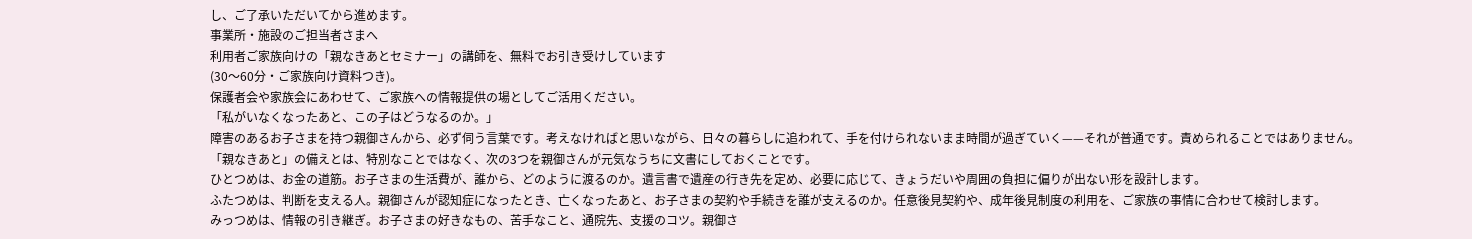し、ご了承いただいてから進めます。
事業所・施設のご担当者さまへ
利用者ご家族向けの「親なきあとセミナー」の講師を、無料でお引き受けしています
(30〜60分・ご家族向け資料つき)。
保護者会や家族会にあわせて、ご家族への情報提供の場としてご活用ください。
「私がいなくなったあと、この子はどうなるのか。」
障害のあるお子さまを持つ親御さんから、必ず伺う言葉です。考えなければと思いながら、日々の暮らしに追われて、手を付けられないまま時間が過ぎていく——それが普通です。責められることではありません。
「親なきあと」の備えとは、特別なことではなく、次の3つを親御さんが元気なうちに文書にしておくことです。
ひとつめは、お金の道筋。お子さまの生活費が、誰から、どのように渡るのか。遺言書で遺産の行き先を定め、必要に応じて、きょうだいや周囲の負担に偏りが出ない形を設計します。
ふたつめは、判断を支える人。親御さんが認知症になったとき、亡くなったあと、お子さまの契約や手続きを誰が支えるのか。任意後見契約や、成年後見制度の利用を、ご家族の事情に合わせて検討します。
みっつめは、情報の引き継ぎ。お子さまの好きなもの、苦手なこと、通院先、支援のコツ。親御さ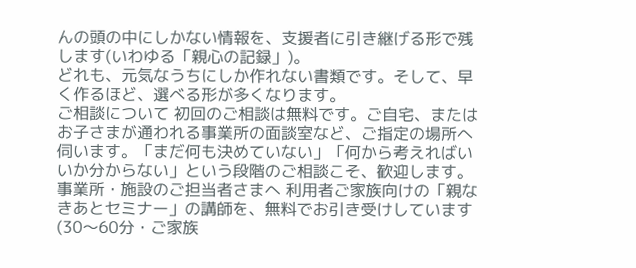んの頭の中にしかない情報を、支援者に引き継げる形で残します(いわゆる「親心の記録」)。
どれも、元気なうちにしか作れない書類です。そして、早く作るほど、選べる形が多くなります。
ご相談について 初回のご相談は無料です。ご自宅、またはお子さまが通われる事業所の面談室など、ご指定の場所へ伺います。「まだ何も決めていない」「何から考えればいいか分からない」という段階のご相談こそ、歓迎します。
事業所・施設のご担当者さまへ 利用者ご家族向けの「親なきあとセミナー」の講師を、無料でお引き受けしています(30〜60分・ご家族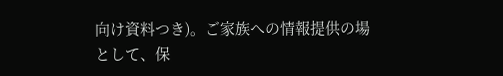向け資料つき)。ご家族への情報提供の場として、保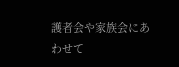護者会や家族会にあわせて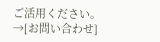ご活用ください。→[お問い合わせ]